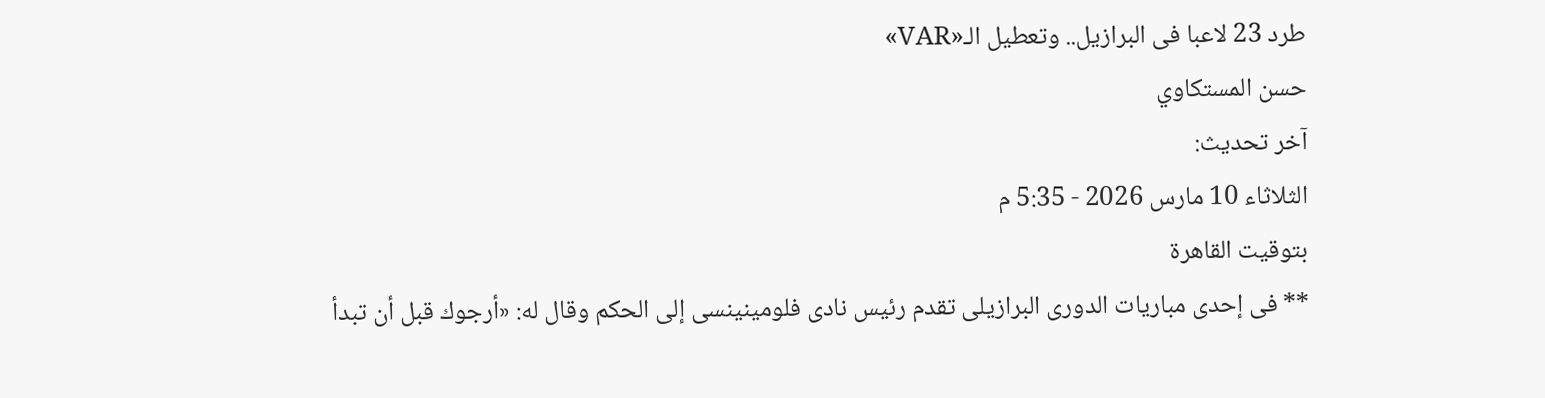طرد 23 لاعبا فى البرازيل.. وتعطيل الـ«VAR»
حسن المستكاوي
آخر تحديث:
الثلاثاء 10 مارس 2026 - 5:35 م
بتوقيت القاهرة
** فى إحدى مباريات الدورى البرازيلى تقدم رئيس نادى فلومينينسى إلى الحكم وقال له: «أرجوك قبل أن تبدأ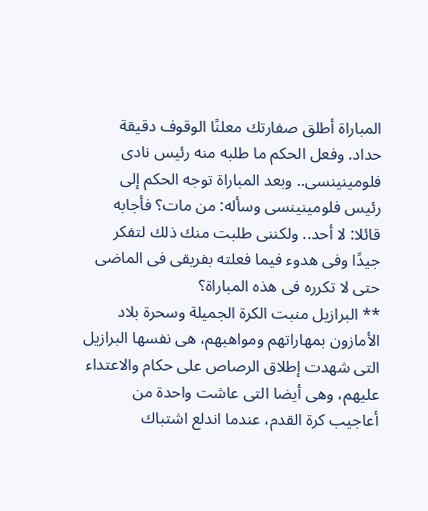المباراة أطلق صفارتك معلنًا الوقوف دقيقة حداد. وفعل الحكم ما طلبه منه رئيس نادى فلومينينسى.. وبعد المباراة توجه الحكم إلى رئيس فلومينينسى وسأله: من مات؟ فأجابه قائلا: لا أحد.. ولكننى طلبت منك ذلك لتفكر جيدًا وفى هدوء فيما فعلته بفريقى فى الماضى حتى لا تكرره فى هذه المباراة؟
** البرازيل منبت الكرة الجميلة وسحرة بلاد الأمازون بمهاراتهم ومواهبهم، هى نفسها البرازيل التى شهدت إطلاق الرصاص على حكام والاعتداء عليهم، وهى أيضا التى عاشت واحدة من أعاجيب كرة القدم، عندما اندلع اشتباك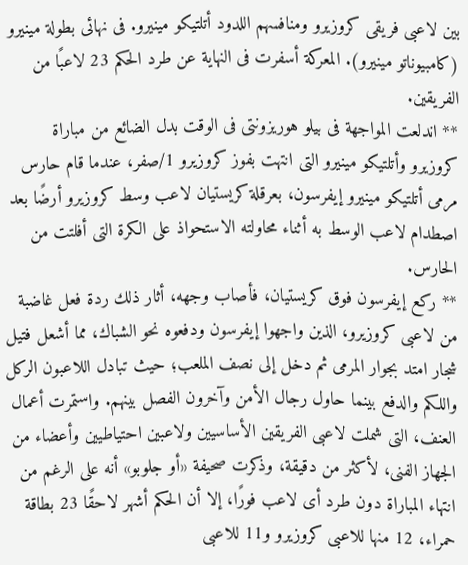بين لاعبى فريقى كروزيرو ومنافسهم اللدود أتلتيكو مينيرو. فى نهائى بطولة مينيرو (كامبيوناتو مينيرو). المعركة أسفرت فى النهاية عن طرد الحكم 23 لاعبًا من الفريقين.
** اندلعت المواجهة فى بيلو هوريزونتى فى الوقت بدل الضائع من مباراة كروزيرو وأتلتيكو مينيرو التى انتهت بفوز كروزيرو 1/صفر، عندما قام حارس مرمى أتلتيكو مينيرو إيفرسون، بعرقلة كريستيان لاعب وسط كروزيرو أرضًا بعد اصطدام لاعب الوسط به أثناء محاولته الاستحواذ على الكرة التى أفلتت من الحارس.
** ركع إيفرسون فوق كريستيان، فأصاب وجهه، أثار ذلك ردة فعل غاضبة من لاعبى كروزيرو، الذين واجهوا إيفرسون ودفعوه نحو الشباك، مما أشعل فتيل شجار امتد بجوار المرمى ثم دخل إلى نصف الملعب؛ حيث تبادل اللاعبون الركل واللكم والدفع بينما حاول رجال الأمن وآخرون الفصل بينهم. واستمرت أعمال العنف، التى شملت لاعبى الفريقين الأساسيين ولاعبين احتياطيين وأعضاء من الجهاز الفنى، لأكثر من دقيقة، وذكرت صحيفة «أو جلوبو» أنه على الرغم من انتهاء المباراة دون طرد أى لاعب فورًا، إلا أن الحكم أشهر لاحقًا 23 بطاقة حمراء، 12 منها للاعبى كروزيرو و11 للاعبى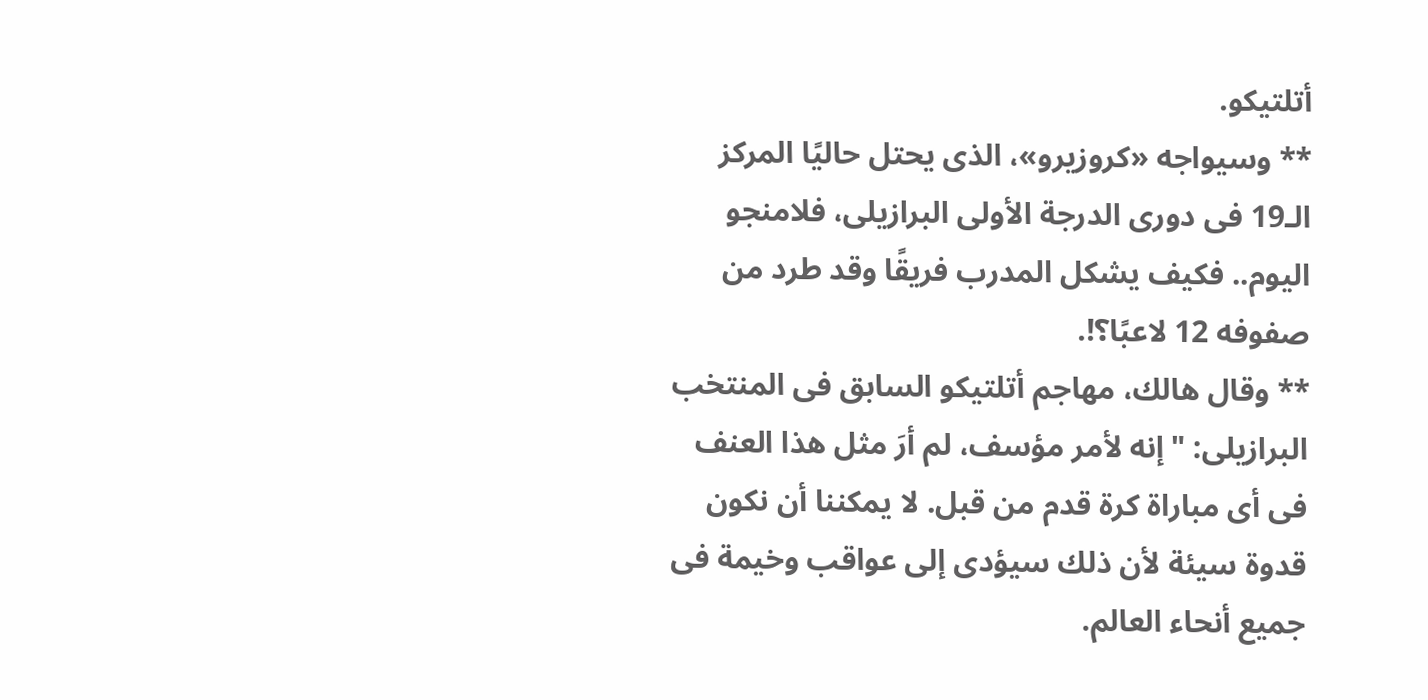أتلتيكو.
** وسيواجه «كروزيرو»، الذى يحتل حاليًا المركز الـ19 فى دورى الدرجة الأولى البرازيلى، فلامنجو اليوم.. فكيف يشكل المدرب فريقًا وقد طرد من صفوفه 12 لاعبًا؟!.
** وقال هالك، مهاجم أتلتيكو السابق فى المنتخب البرازيلى: "إنه لأمر مؤسف، لم أرَ مثل هذا العنف فى أى مباراة كرة قدم من قبل. لا يمكننا أن نكون قدوة سيئة لأن ذلك سيؤدى إلى عواقب وخيمة فى جميع أنحاء العالم.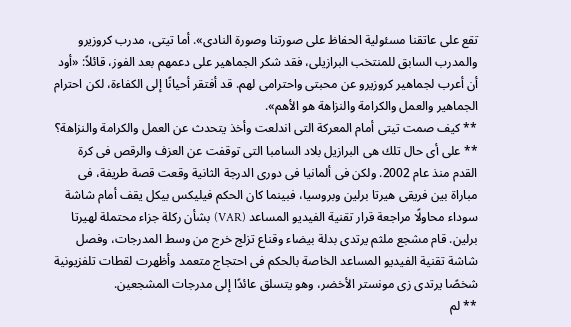تقع على عاتقنا مسئولية الحفاظ على صورتنا وصورة النادى». أما تيتى، مدرب كروزيرو والمدرب السابق للمنتخب البرازيلى، فقد شكر الجماهير على دعمهم بعد الفوز، قائلاً: «أود أن أعرب لجماهير كروزيرو عن محبتى واحترامى لهم. قد أفتقر أحيانًا إلى الكفاءة، لكن احترام الجماهير والعمل والكرامة والنزاهة هو الأهم».
** كيف صمت تيتى أمام المعركة التى اندلعت وأخذ يتحدث عن العمل والكرامة والنزاهة؟
** على أى حال تلك هى البرازيل بلاد السامبا التى توقفت عن العزف والرقص فى كرة القدم منذ عام 2002. ولكن فى ألمانيا فى دورى الدرجة الثانية وقعت قصة طريفة، فى مباراة بين فريقى هيرتا برلين وبروسيا، فبينما كان الحكم فيليكس بيكل يقف أمام شاشة سوداء محاولًا مراجعة قرار تقنية الفيديو المساعد (VAR) بشأن ركلة جزاء محتملة لهيرتا برلين. قام مشجع ملثم يرتدى بدلة بيضاء وقناع تزلج خرج من وسط المدرجات، وفصل شاشة تقنية الفيديو المساعد الخاصة بالحكم فى احتجاج متعمد وأظهرت لقطات تلفزيونية شخصًا يرتدى زى مونستر الأخضر، وهو يتسلق عائدًا إلى مدرجات المشجعين.
** لم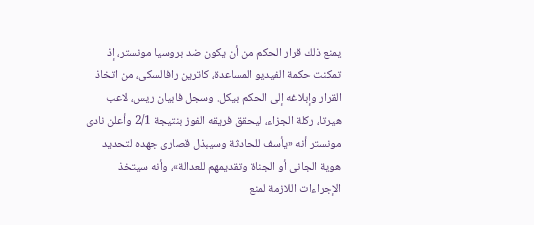يمنع ذلك قرار الحكم من أن يكون ضد بروسيا مونستر، إذ تمكنت حكمة الفيديو المساعدة، كاترين رافالسكى، من اتخاذ القرار وإبلاغه إلى الحكم بيكل. وسجل فابيان ريس، لاعب هيرتا، ركلة الجزاء، ليحقق فريقه الفوز بنتيجة 2/1 وأعلن نادى مونستر أنه «يأسف للحادثة وسيبذل قصارى جهده لتحديد هوية الجانى أو الجناة وتقديمهم للعدالة»، وأنه سيتخذ الإجراءات اللازمة لمنع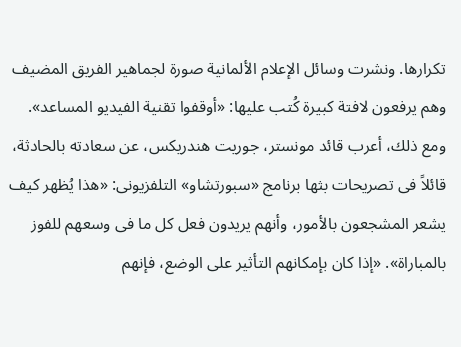تكرارها. ونشرت وسائل الإعلام الألمانية صورة لجماهير الفريق المضيف وهم يرفعون لافتة كبيرة كُتب عليها: «أوقفوا تقنية الفيديو المساعد». ومع ذلك، أعرب قائد مونستر، جوريت هندريكس، عن سعادته بالحادثة، قائلاً فى تصريحات بثها برنامج «سبورتشاو» التلفزيونى: «هذا يُظهر كيف يشعر المشجعون بالأمور، وأنهم يريدون فعل كل ما فى وسعهم للفوز بالمباراة». «إذا كان بإمكانهم التأثير على الوضع، فإنهم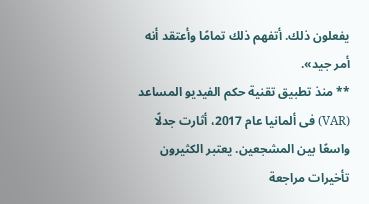يفعلون ذلك. أتفهم ذلك تمامًا وأعتقد أنه أمر جيد».
** منذ تطبيق تقنية حكم الفيديو المساعد (VAR) فى ألمانيا عام 2017، أثارت جدلًا واسعًا بين المشجعين. يعتبر الكثيرون تأخيرات مراجعة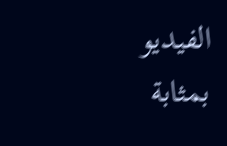الفيديو بمثابة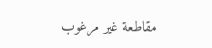مقاطعة غير مرغوب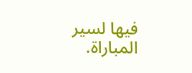فيها لسير المباراة.